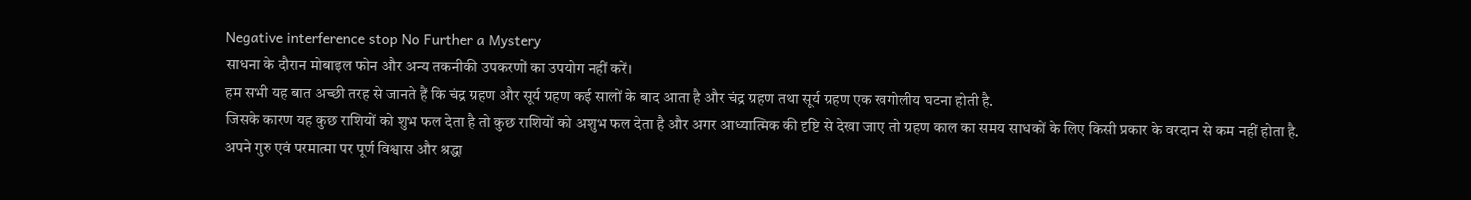Negative interference stop No Further a Mystery
साधना के दौरान मोबाइल फोन और अन्य तकनीकी उपकरणों का उपयोग नहीं करें।
हम सभी यह बात अच्छी तरह से जानते हैं कि चंद्र ग्रहण और सूर्य ग्रहण कई सालों के बाद आता है और चंद्र ग्रहण तथा सूर्य ग्रहण एक खगोलीय घटना होती है.
जिसके कारण यह कुछ राशियों को शुभ फल देता है तो कुछ राशियों को अशुभ फल देता है और अगर आध्यात्मिक की दृष्टि से देखा जाए तो ग्रहण काल का समय साधकों के लिए किसी प्रकार के वरदान से कम नहीं होता है.
अपने गुरु एवं परमात्मा पर पूर्ण विश्वास और श्रद्धा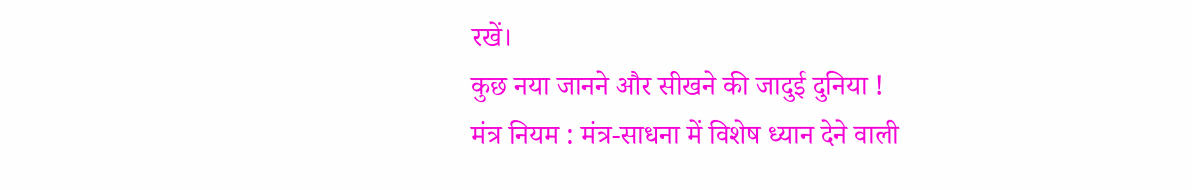रखें।
कुछ नया जानने और सीखने की जादुई दुनिया !
मंत्र नियम : मंत्र-साधना में विशेष ध्यान देने वाली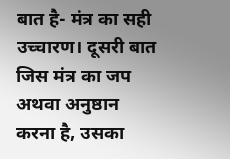बात है- मंत्र का सही उच्चारण। दूसरी बात जिस मंत्र का जप अथवा अनुष्ठान करना है, उसका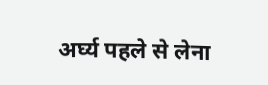अर्घ्य पहले से लेना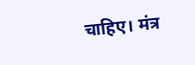चाहिए। मंत्र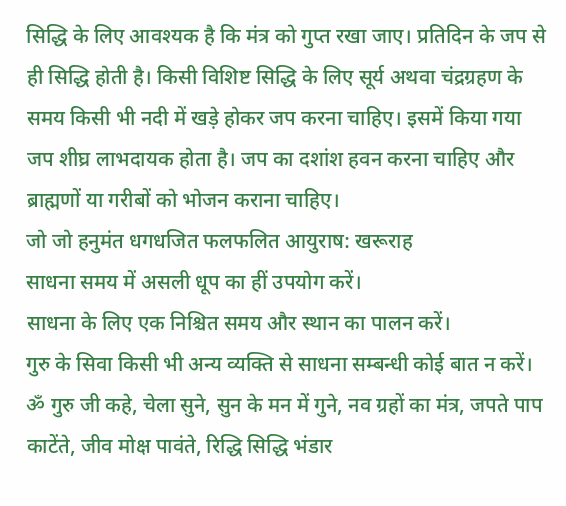सिद्धि के लिए आवश्यक है कि मंत्र को गुप्त रखा जाए। प्रतिदिन के जप से ही सिद्धि होती है। किसी विशिष्ट सिद्धि के लिए सूर्य अथवा चंद्रग्रहण के समय किसी भी नदी में खड़े होकर जप करना चाहिए। इसमें किया गया जप शीघ्र लाभदायक होता है। जप का दशांश हवन करना चाहिए और ब्राह्मणों या गरीबों को भोजन कराना चाहिए।
जो जो हनुमंत धगधजित फलफलित आयुराष: खरूराह
साधना समय में असली धूप का हीं उपयोग करें।
साधना के लिए एक निश्चित समय और स्थान का पालन करें।
गुरु के सिवा किसी भी अन्य व्यक्ति से साधना सम्बन्धी कोई बात न करें।
ॐ गुरु जी कहे, चेला सुने, सुन के मन में गुने, नव ग्रहों का मंत्र, जपते पाप काटेंते, जीव मोक्ष पावंते, रिद्धि सिद्धि भंडार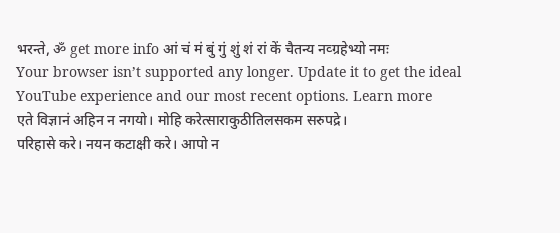भरन्ते, ॐ get more info आं चं मं बुं गुं शुं शं रां कें चैतन्य नव्ग्रहेभ्यो नमः
Your browser isn’t supported any longer. Update it to get the ideal YouTube experience and our most recent options. Learn more
एते विज्ञानं अहिन न नगयो। मोहि करेत्साराकुठीतिलसकम सरुपद्रे।
परिहासे करे। नयन कटाक्षी करे। आपो न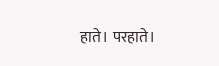हाते। परहाते।